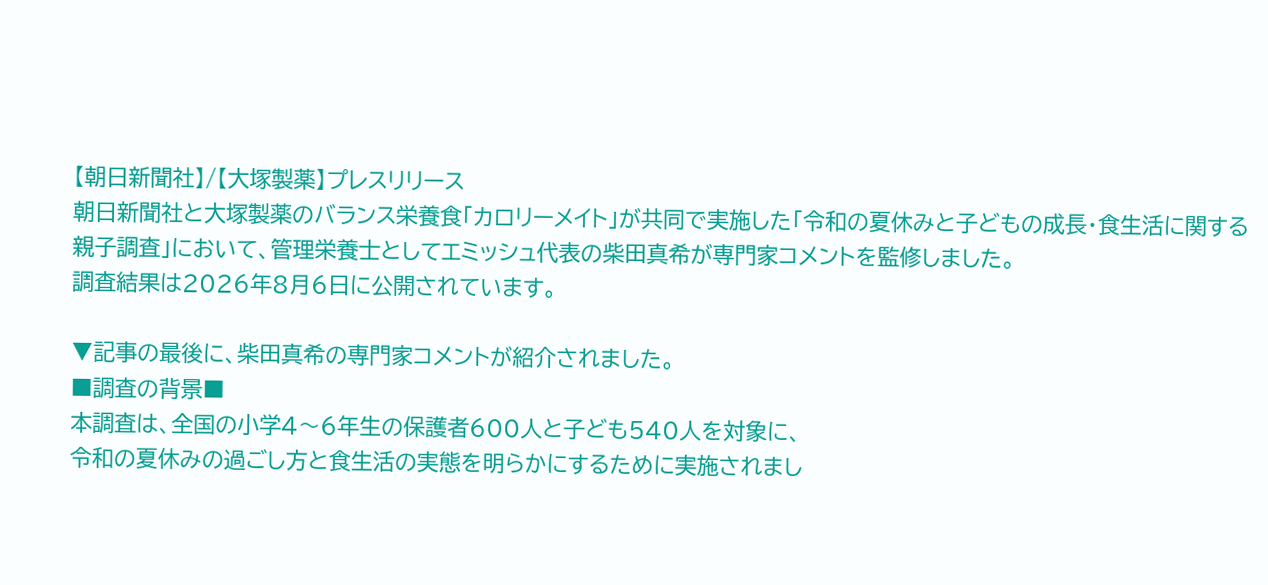【朝日新聞社】/【大塚製薬】プレスリリース
朝日新聞社と大塚製薬のバランス栄養食「カロリーメイト」が共同で実施した「令和の夏休みと子どもの成長・食生活に関する親子調査」において、管理栄養士としてエミッシュ代表の柴田真希が専門家コメントを監修しました。
調査結果は2026年8月6日に公開されています。

▼記事の最後に、柴田真希の専門家コメントが紹介されました。
■調査の背景■
本調査は、全国の小学4〜6年生の保護者600人と子ども540人を対象に、
令和の夏休みの過ごし方と食生活の実態を明らかにするために実施されまし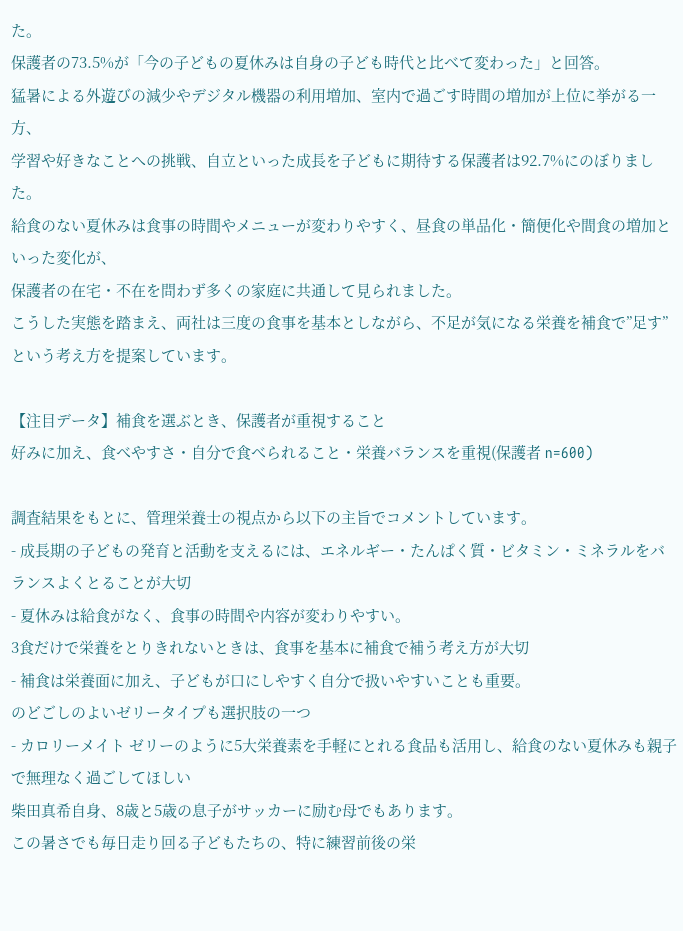た。
保護者の73.5%が「今の子どもの夏休みは自身の子ども時代と比べて変わった」と回答。
猛暑による外遊びの減少やデジタル機器の利用増加、室内で過ごす時間の増加が上位に挙がる一方、
学習や好きなことへの挑戦、自立といった成長を子どもに期待する保護者は92.7%にのぼりました。
給食のない夏休みは食事の時間やメニューが変わりやすく、昼食の単品化・簡便化や間食の増加といった変化が、
保護者の在宅・不在を問わず多くの家庭に共通して見られました。
こうした実態を踏まえ、両社は三度の食事を基本としながら、不足が気になる栄養を補食で”足す”という考え方を提案しています。

【注目データ】補食を選ぶとき、保護者が重視すること
好みに加え、食べやすさ・自分で食べられること・栄養バランスを重視(保護者 n=600)

調査結果をもとに、管理栄養士の視点から以下の主旨でコメントしています。
- 成長期の子どもの発育と活動を支えるには、エネルギー・たんぱく質・ビタミン・ミネラルをバランスよくとることが大切
- 夏休みは給食がなく、食事の時間や内容が変わりやすい。
3食だけで栄養をとりきれないときは、食事を基本に補食で補う考え方が大切
- 補食は栄養面に加え、子どもが口にしやすく自分で扱いやすいことも重要。
のどごしのよいゼリータイプも選択肢の一つ
- カロリーメイト ゼリーのように5大栄養素を手軽にとれる食品も活用し、給食のない夏休みも親子で無理なく過ごしてほしい
柴田真希自身、8歳と5歳の息子がサッカーに励む母でもあります。
この暑さでも毎日走り回る子どもたちの、特に練習前後の栄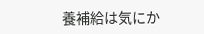養補給は気にか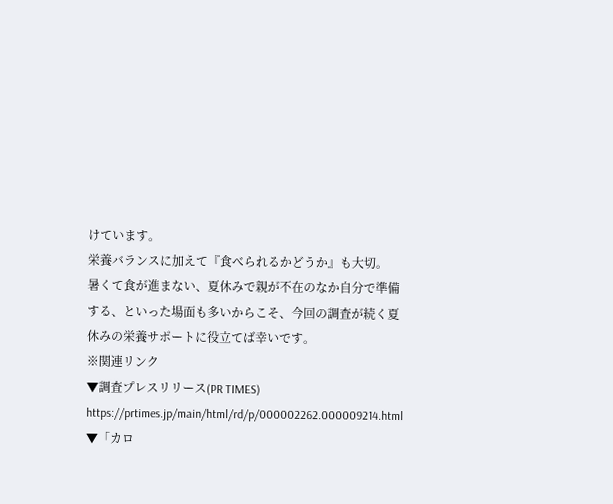けています。
栄養バランスに加えて『食べられるかどうか』も大切。
暑くて食が進まない、夏休みで親が不在のなか自分で準備する、といった場面も多いからこそ、今回の調査が続く夏休みの栄養サポートに役立てば幸いです。
※関連リンク
▼調査プレスリリース(PR TIMES)
https://prtimes.jp/main/html/rd/p/000002262.000009214.html
▼「カロ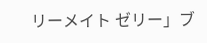リーメイト ゼリー」ブ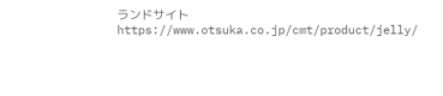ランドサイト
https://www.otsuka.co.jp/cmt/product/jelly/